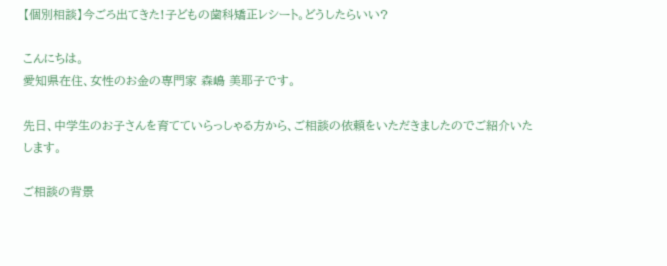【個別相談】今ごろ出てきた!子どもの歯科矯正レシート。どうしたらいい?

こんにちは。
愛知県在住、女性のお金の専門家 森嶋 美耶子です。

先日、中学生のお子さんを育てていらっしゃる方から、ご相談の依頼をいただきましたのでご紹介いたします。

ご相談の背景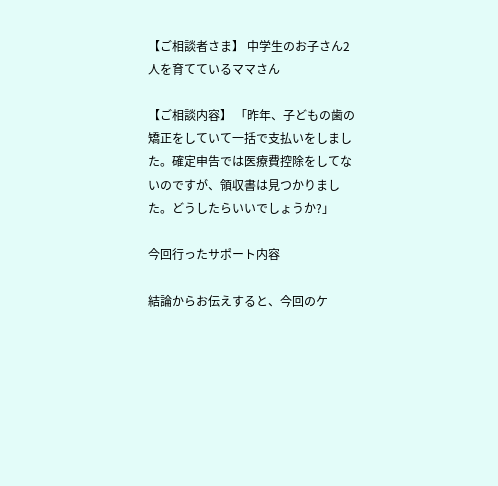【ご相談者さま】 中学生のお子さん2人を育てているママさん

【ご相談内容】 「昨年、子どもの歯の矯正をしていて一括で支払いをしました。確定申告では医療費控除をしてないのですが、領収書は見つかりました。どうしたらいいでしょうか?」

今回行ったサポート内容

結論からお伝えすると、今回のケ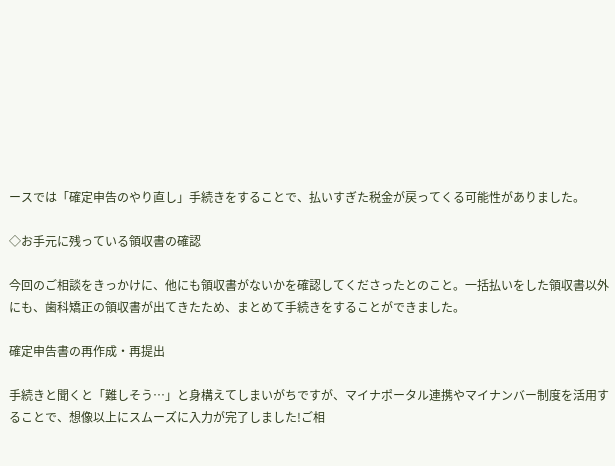ースでは「確定申告のやり直し」手続きをすることで、払いすぎた税金が戻ってくる可能性がありました。

◇お手元に残っている領収書の確認

今回のご相談をきっかけに、他にも領収書がないかを確認してくださったとのこと。一括払いをした領収書以外にも、歯科矯正の領収書が出てきたため、まとめて手続きをすることができました。

確定申告書の再作成・再提出

手続きと聞くと「難しそう…」と身構えてしまいがちですが、マイナポータル連携やマイナンバー制度を活用することで、想像以上にスムーズに入力が完了しました!ご相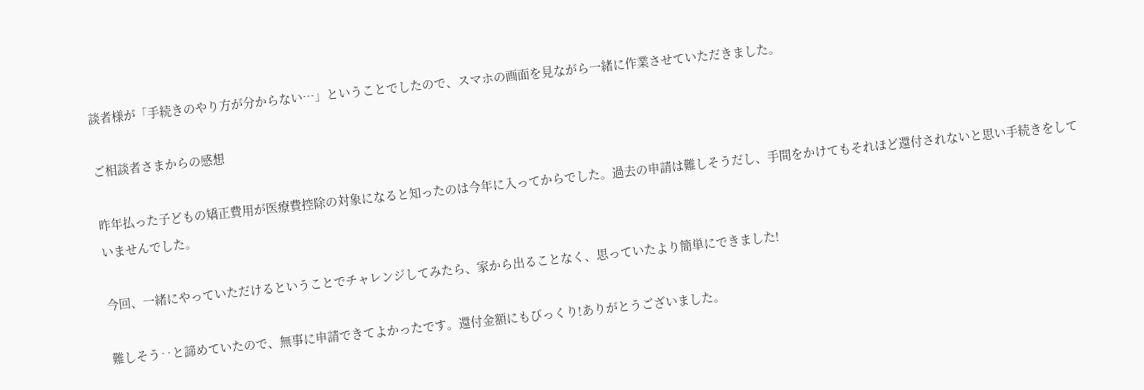談者様が「手続きのやり方が分からない…」ということでしたので、スマホの画面を見ながら一緒に作業させていただきました。

ご相談者さまからの感想

昨年払った子どもの矯正費用が医療費控除の対象になると知ったのは今年に入ってからでした。過去の申請は難しそうだし、手間をかけてもそれほど還付されないと思い手続きをしていませんでした。

今回、一緒にやっていただけるということでチャレンジしてみたら、家から出ることなく、思っていたより簡単にできました!

難しそう‥と諦めていたので、無事に申請できてよかったです。還付金額にもびっくり!ありがとうございました。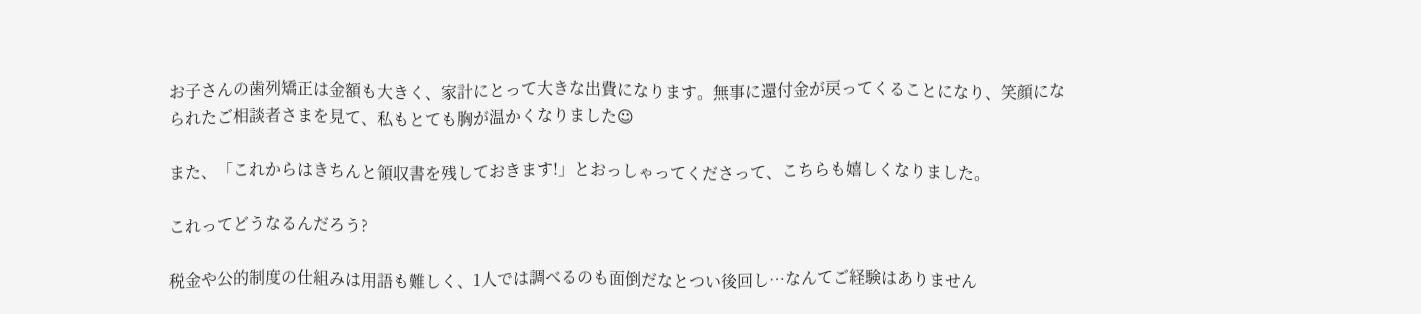お子さんの歯列矯正は金額も大きく、家計にとって大きな出費になります。無事に還付金が戻ってくることになり、笑顔になられたご相談者さまを見て、私もとても胸が温かくなりました☺

また、「これからはきちんと領収書を残しておきます!」とおっしゃってくださって、こちらも嬉しくなりました。

これってどうなるんだろう?

税金や公的制度の仕組みは用語も難しく、1人では調べるのも面倒だなとつい後回し…なんてご経験はありません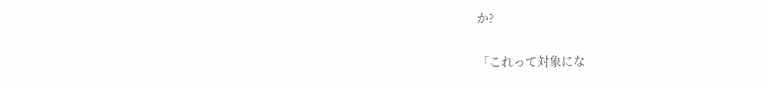か?

「これって対象にな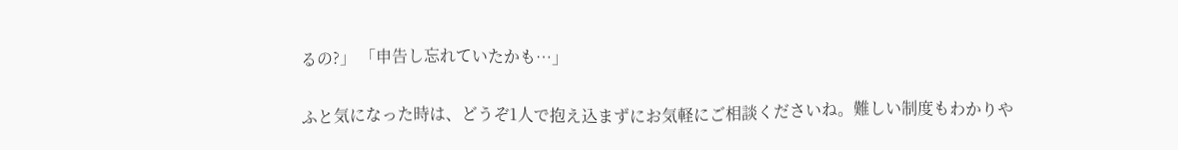るの?」 「申告し忘れていたかも…」

ふと気になった時は、どうぞ1人で抱え込まずにお気軽にご相談くださいね。難しい制度もわかりや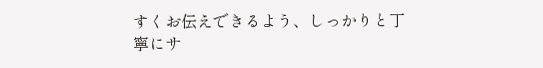すくお伝えできるよう、しっかりと丁寧にサ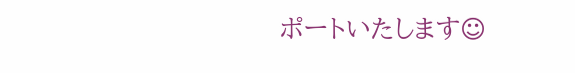ポートいたします☺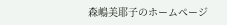森嶋美耶子のホームページ